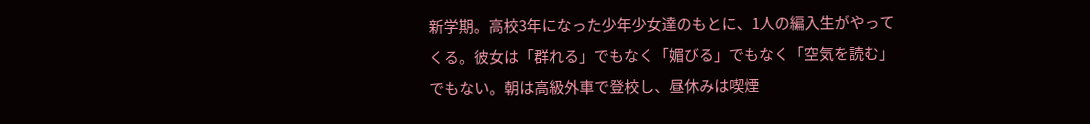新学期。高校3年になった少年少女達のもとに、1人の編入生がやってくる。彼女は「群れる」でもなく「媚びる」でもなく「空気を読む」でもない。朝は高級外車で登校し、昼休みは喫煙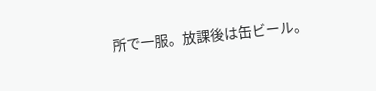所で一服。放課後は缶ビール。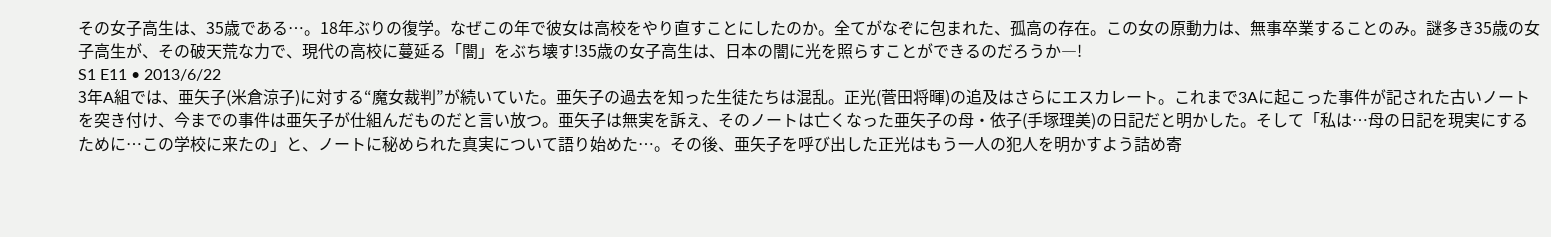その女子高生は、35歳である…。18年ぶりの復学。なぜこの年で彼女は高校をやり直すことにしたのか。全てがなぞに包まれた、孤高の存在。この女の原動力は、無事卒業することのみ。謎多き35歳の女子高生が、その破天荒な力で、現代の高校に蔓延る「闇」をぶち壊す!35歳の女子高生は、日本の闇に光を照らすことができるのだろうか―!
S1 E11 • 2013/6/22
3年A組では、亜矢子(米倉涼子)に対する“魔女裁判”が続いていた。亜矢子の過去を知った生徒たちは混乱。正光(菅田将暉)の追及はさらにエスカレート。これまで3Aに起こった事件が記された古いノートを突き付け、今までの事件は亜矢子が仕組んだものだと言い放つ。亜矢子は無実を訴え、そのノートは亡くなった亜矢子の母・依子(手塚理美)の日記だと明かした。そして「私は…母の日記を現実にするために…この学校に来たの」と、ノートに秘められた真実について語り始めた…。その後、亜矢子を呼び出した正光はもう一人の犯人を明かすよう詰め寄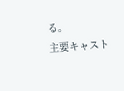る。
主要キャスト